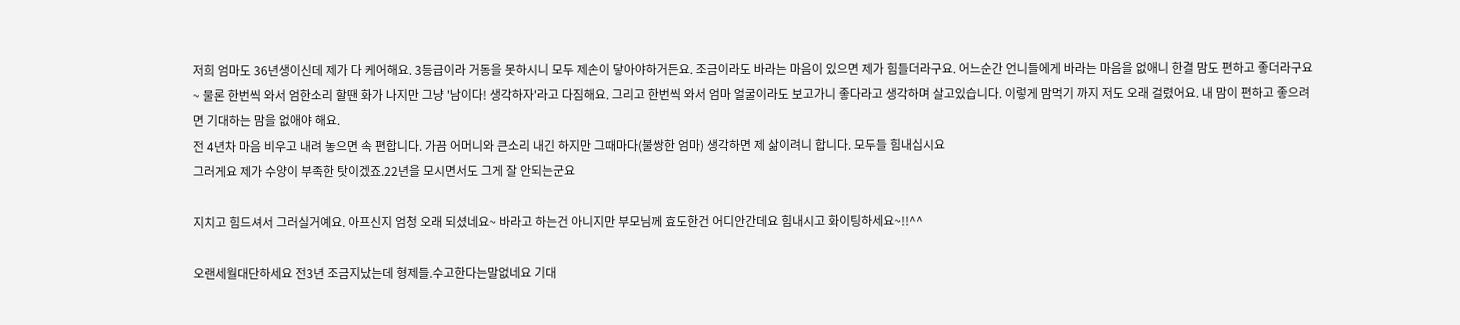저희 엄마도 36년생이신데 제가 다 케어해요. 3등급이라 거동을 못하시니 모두 제손이 닿아야하거든요. 조금이라도 바라는 마음이 있으면 제가 힘들더라구요. 어느순간 언니들에게 바라는 마음을 없애니 한결 맘도 편하고 좋더라구요~ 물론 한번씩 와서 엄한소리 할땐 화가 나지만 그냥 '남이다! 생각하자'라고 다짐해요. 그리고 한번씩 와서 엄마 얼굴이라도 보고가니 좋다라고 생각하며 살고있습니다. 이렇게 맘먹기 까지 저도 오래 걸렸어요. 내 맘이 편하고 좋으려면 기대하는 맘을 없애야 해요.
전 4년차 마음 비우고 내려 놓으면 속 편합니다. 가끔 어머니와 큰소리 내긴 하지만 그때마다(불쌍한 엄마) 생각하면 제 삶이려니 합니다. 모두들 힘내십시요
그러게요 제가 수양이 부족한 탓이겠죠.22년을 모시면서도 그게 잘 안되는군요

지치고 힘드셔서 그러실거예요. 아프신지 엄청 오래 되셨네요~ 바라고 하는건 아니지만 부모님께 효도한건 어디안간데요 힘내시고 화이팅하세요~!!^^

오랜세월대단하세요 전3년 조금지났는데 형제들.수고한다는말없네요 기대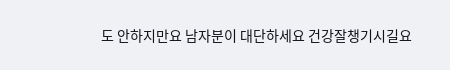도 안하지만요 남자분이 대단하세요 건강잘챙기시길요